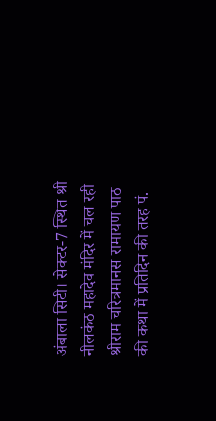अंबाला सिटी। सेक्टर-7 स्थित श्री नीलकंठ महादेव मंदिर में चल रही श्रीराम चरित्रमानस रामायण पाठ की कथा में प्रतिदिन की तरह पं.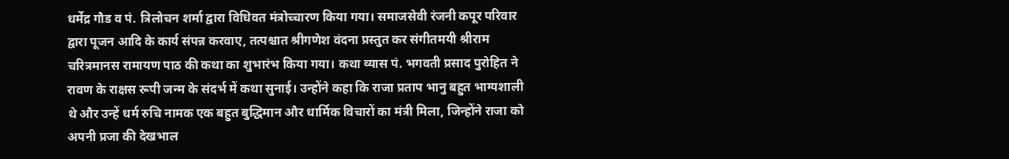धर्मेद्र गौड व पं. त्रिलोचन शर्मा द्वारा विधिवत मंत्रोच्चारण किया गया। समाजसेवी रंजनी कपूर परिवार द्वारा पूजन आदि के कार्य संपन्न करवाए, तत्पश्चात श्रीगणेश वंदना प्रस्तुत कर संगीतमयी श्रीराम चरित्रमानस रामायण पाठ की कथा का शुभारंभ किया गया। कथा व्यास पं. भगवती प्रसाद पुरोहित ने रावण के राक्षस रूपी जन्म के संदर्भ में कथा सुनाई। उन्होंने कहा कि राजा प्रताप भानु बहुत भाग्यशाली थे और उन्हें धर्म रुचि नामक एक बहुत बुद्धिमान और धार्मिक विचारों का मंत्री मिला, जिन्होंने राजा को अपनी प्रजा की देखभाल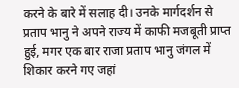करने के बारे में सलाह दी। उनके मार्गदर्शन से प्रताप भानु ने अपने राज्य में काफी मजबूती प्राप्त हुई, मगर एक बार राजा प्रताप भानु जंगल में शिकार करने गए जहां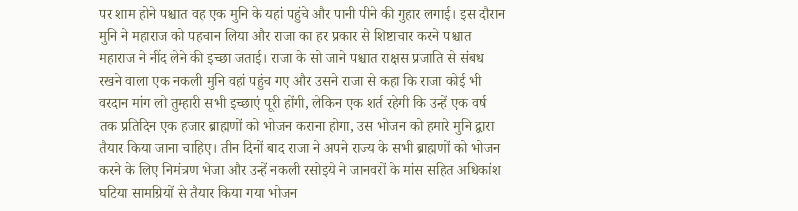पर शाम होने पश्चात वह एक मुनि के यहां पहुंचे और पानी पीने की गुहार लगाई। इस दौरान मुनि ने महाराज को पहचान लिया और राजा का हर प्रकार से शिष्टाचार करने पश्चात महाराज ने नींद लेने की इच्छा जताई। राजा के सो जाने पश्चात राक्षस प्रजाति से संबध रखने वाला एक नकली मुनि वहां पहुंच गए और उसने राजा से कहा कि राजा कोई भी वरदान मांग लो तुम्हारी सभी इच्छाएं पूरी होंगी, लेकिन एक शर्त रहेगी कि उन्हें एक वर्ष तक प्रतिदिन एक हजार ब्राह्मणों को भोजन कराना होगा, उस भोजन को हमारे मुनि द्वारा तैयार किया जाना चाहिए। तीन दिनों बाद राजा ने अपने राज्य के सभी ब्राह्मणों को भोजन करने के लिए निमंत्रण भेजा और उन्हें नकली रसोइये ने जानवरों के मांस सहित अधिकांश घटिया सामग्रियों से तैयार किया गया भोजन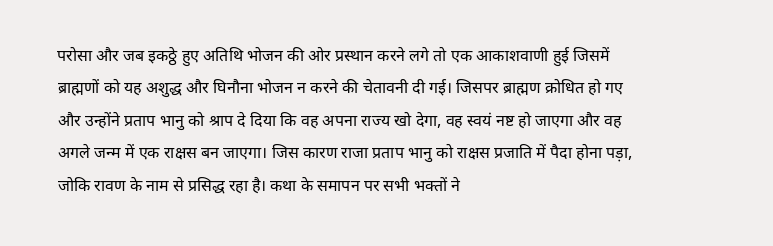परोसा और जब इकठ्ठे हुए अतिथि भोजन की ओर प्रस्थान करने लगे तो एक आकाशवाणी हुई जिसमें ब्राह्मणों को यह अशुद्ध और घिनौना भोजन न करने की चेतावनी दी गई। जिसपर ब्राह्मण क्रोधित हो गए और उन्होंने प्रताप भानु को श्राप दे दिया कि वह अपना राज्य खो देगा, वह स्वयं नष्ट हो जाएगा और वह अगले जन्म में एक राक्षस बन जाएगा। जिस कारण राजा प्रताप भानु को राक्षस प्रजाति में पैदा होना पड़ा, जोकि रावण के नाम से प्रसिद्ध रहा है। कथा के समापन पर सभी भक्तों ने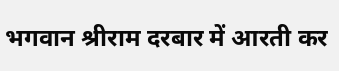भगवान श्रीराम दरबार में आरती कर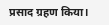प्रसाद ग्रहण किया।